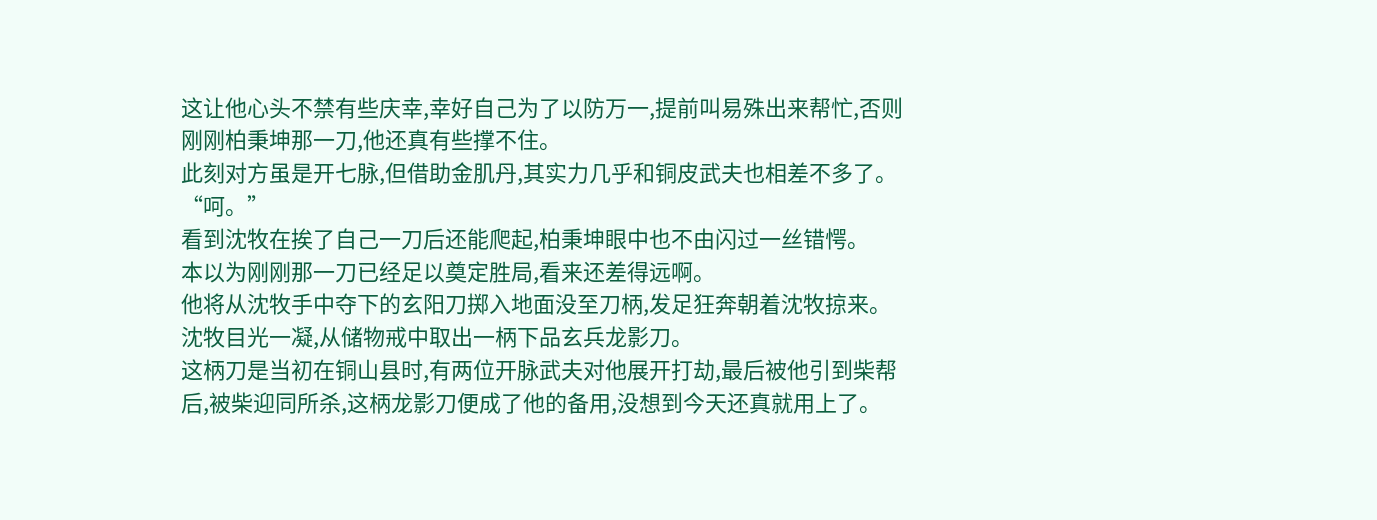这让他心头不禁有些庆幸,幸好自己为了以防万一,提前叫易殊出来帮忙,否则刚刚柏秉坤那一刀,他还真有些撑不住。
此刻对方虽是开七脉,但借助金肌丹,其实力几乎和铜皮武夫也相差不多了。
“呵。”
看到沈牧在挨了自己一刀后还能爬起,柏秉坤眼中也不由闪过一丝错愕。
本以为刚刚那一刀已经足以奠定胜局,看来还差得远啊。
他将从沈牧手中夺下的玄阳刀掷入地面没至刀柄,发足狂奔朝着沈牧掠来。
沈牧目光一凝,从储物戒中取出一柄下品玄兵龙影刀。
这柄刀是当初在铜山县时,有两位开脉武夫对他展开打劫,最后被他引到柴帮后,被柴迎同所杀,这柄龙影刀便成了他的备用,没想到今天还真就用上了。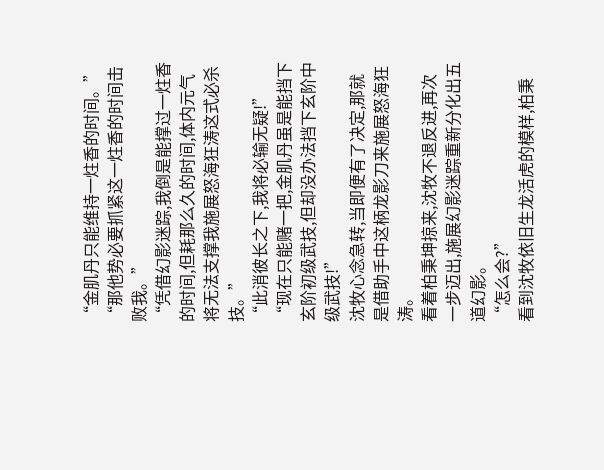“金肌丹只能维持一炷香的时间。”
“那他势必要抓紧这一炷香的时间击败我。”
“凭借幻影迷踪,我倒是能撑过一炷香的时间,但耗那么久的时间,体内元气将无法支撑我施展怒海狂涛这式必杀技。”
“此消彼长之下,我将必输无疑!”
“现在只能赌一把,金肌丹虽是能挡下玄阶初级武技,但却没办法挡下玄阶中级武技!”
沈牧心念急转,当即便有了决定,那就是借助手中这柄龙影刀来施展怒海狂涛。
看着柏秉坤掠来,沈牧不退反进,再次一步迈出,施展幻影迷踪重新分化出五道幻影。
“怎么会?”
看到沈牧依旧生龙活虎的模样,柏秉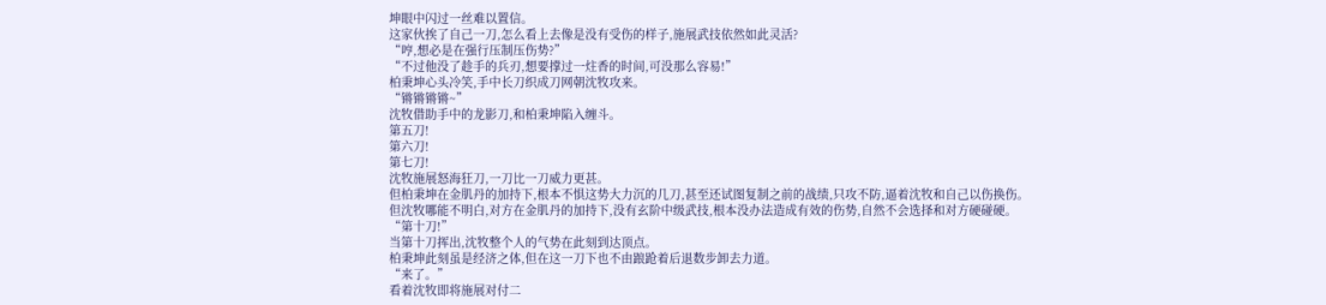坤眼中闪过一丝难以置信。
这家伙挨了自己一刀,怎么看上去像是没有受伤的样子,施展武技依然如此灵活?
“哼,想必是在强行压制压伤势?”
“不过他没了趁手的兵刃,想要撑过一炷香的时间,可没那么容易!”
柏秉坤心头冷笑,手中长刀织成刀网朝沈牧攻来。
“锵锵锵锵~”
沈牧借助手中的龙影刀,和柏秉坤陷入缠斗。
第五刀!
第六刀!
第七刀!
沈牧施展怒海狂刀,一刀比一刀威力更甚。
但柏秉坤在金肌丹的加持下,根本不惧这势大力沉的几刀,甚至还试图复制之前的战绩,只攻不防,逼着沈牧和自己以伤换伤。
但沈牧哪能不明白,对方在金肌丹的加持下,没有玄阶中级武技,根本没办法造成有效的伤势,自然不会选择和对方硬碰硬。
“第十刀!”
当第十刀挥出,沈牧整个人的气势在此刻到达顶点。
柏秉坤此刻虽是经济之体,但在这一刀下也不由踉跄着后退数步卸去力道。
“来了。”
看着沈牧即将施展对付二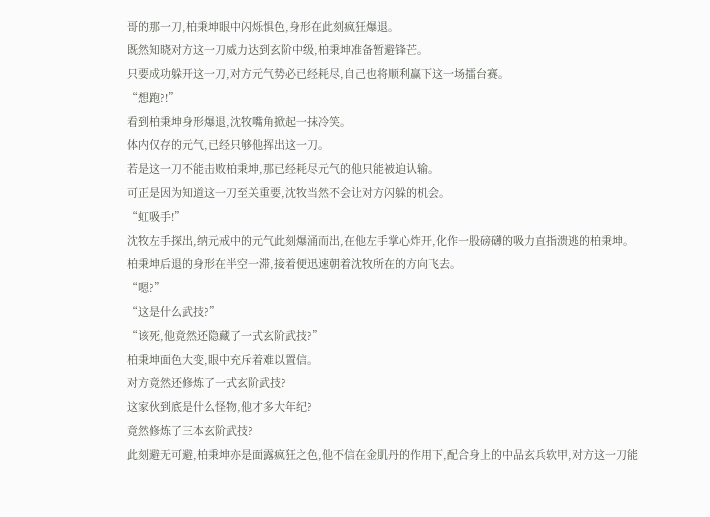哥的那一刀,柏秉坤眼中闪烁惧色,身形在此刻疯狂爆退。
既然知晓对方这一刀威力达到玄阶中级,柏秉坤准备暂避锋芒。
只要成功躲开这一刀,对方元气势必已经耗尽,自己也将顺利赢下这一场擂台赛。
“想跑?!”
看到柏秉坤身形爆退,沈牧嘴角掀起一抹冷笑。
体内仅存的元气,已经只够他挥出这一刀。
若是这一刀不能击败柏秉坤,那已经耗尽元气的他只能被迫认输。
可正是因为知道这一刀至关重要,沈牧当然不会让对方闪躲的机会。
“虹吸手!”
沈牧左手探出,纳元戒中的元气此刻爆涌而出,在他左手掌心炸开,化作一股磅礴的吸力直指溃逃的柏秉坤。
柏秉坤后退的身形在半空一滞,接着便迅速朝着沈牧所在的方向飞去。
“嗯?”
“这是什么武技?”
“该死,他竟然还隐藏了一式玄阶武技?”
柏秉坤面色大变,眼中充斥着难以置信。
对方竟然还修炼了一式玄阶武技?
这家伙到底是什么怪物,他才多大年纪?
竟然修炼了三本玄阶武技?
此刻避无可避,柏秉坤亦是面露疯狂之色,他不信在金肌丹的作用下,配合身上的中品玄兵软甲,对方这一刀能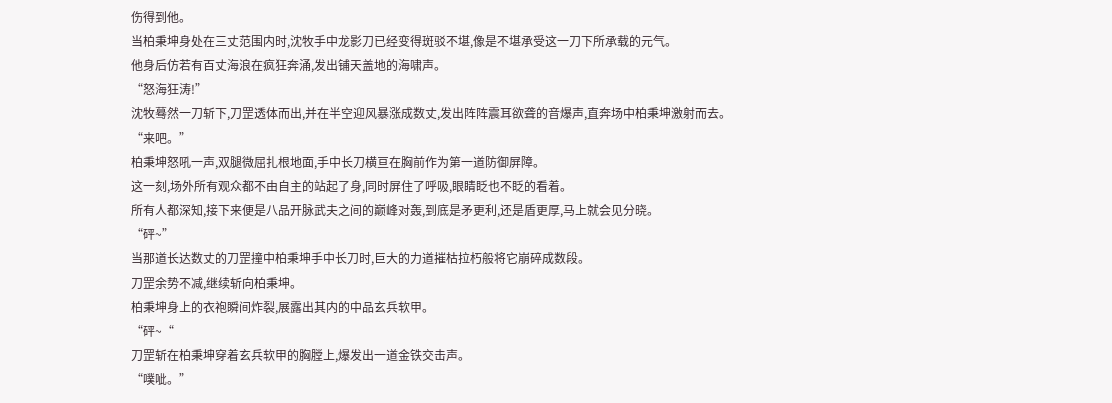伤得到他。
当柏秉坤身处在三丈范围内时,沈牧手中龙影刀已经变得斑驳不堪,像是不堪承受这一刀下所承载的元气。
他身后仿若有百丈海浪在疯狂奔涌,发出铺天盖地的海啸声。
“怒海狂涛!”
沈牧蓦然一刀斩下,刀罡透体而出,并在半空迎风暴涨成数丈,发出阵阵震耳欲聋的音爆声,直奔场中柏秉坤激射而去。
“来吧。”
柏秉坤怒吼一声,双腿微屈扎根地面,手中长刀横亘在胸前作为第一道防御屏障。
这一刻,场外所有观众都不由自主的站起了身,同时屏住了呼吸,眼睛眨也不眨的看着。
所有人都深知,接下来便是八品开脉武夫之间的巅峰对轰,到底是矛更利,还是盾更厚,马上就会见分晓。
“砰~”
当那道长达数丈的刀罡撞中柏秉坤手中长刀时,巨大的力道摧枯拉朽般将它崩碎成数段。
刀罡余势不减,继续斩向柏秉坤。
柏秉坤身上的衣袍瞬间炸裂,展露出其内的中品玄兵软甲。
“砰~“
刀罡斩在柏秉坤穿着玄兵软甲的胸膛上,爆发出一道金铁交击声。
“噗呲。”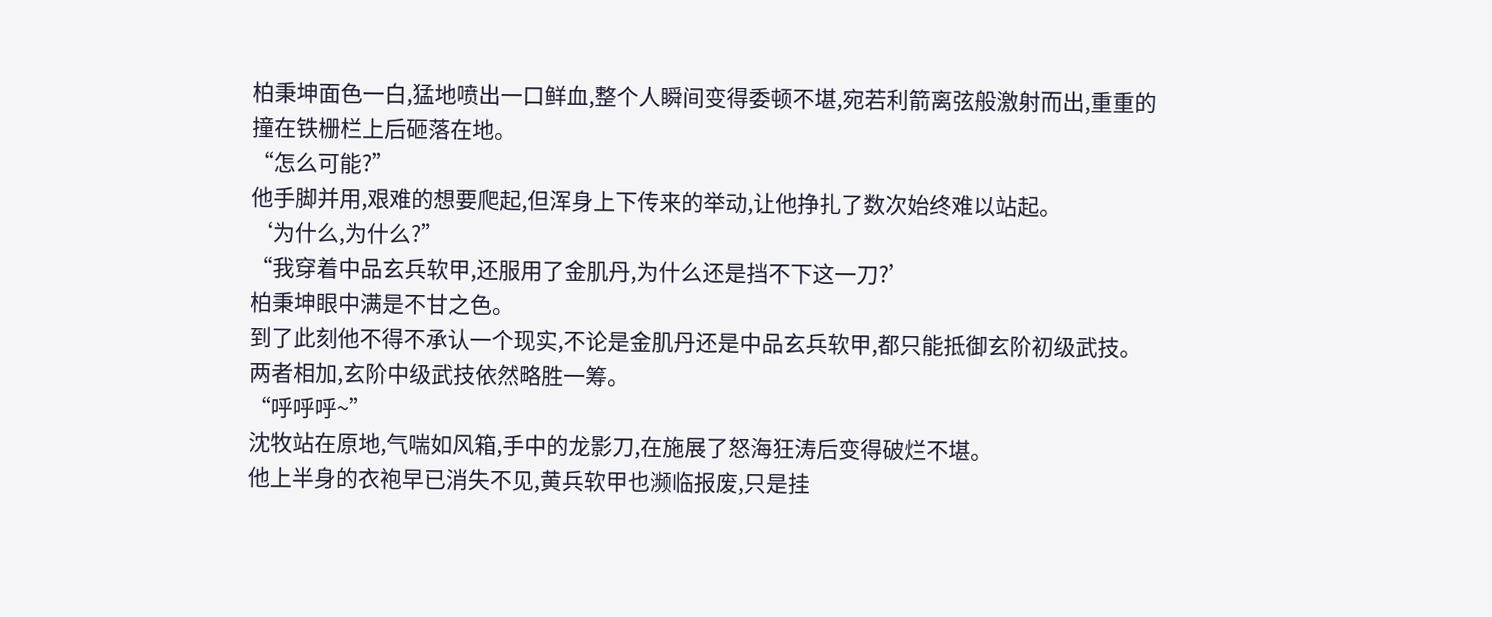柏秉坤面色一白,猛地喷出一口鲜血,整个人瞬间变得委顿不堪,宛若利箭离弦般激射而出,重重的撞在铁栅栏上后砸落在地。
“怎么可能?”
他手脚并用,艰难的想要爬起,但浑身上下传来的举动,让他挣扎了数次始终难以站起。
‘为什么,为什么?”
“我穿着中品玄兵软甲,还服用了金肌丹,为什么还是挡不下这一刀?’
柏秉坤眼中满是不甘之色。
到了此刻他不得不承认一个现实,不论是金肌丹还是中品玄兵软甲,都只能抵御玄阶初级武技。
两者相加,玄阶中级武技依然略胜一筹。
“呼呼呼~”
沈牧站在原地,气喘如风箱,手中的龙影刀,在施展了怒海狂涛后变得破烂不堪。
他上半身的衣袍早已消失不见,黄兵软甲也濒临报废,只是挂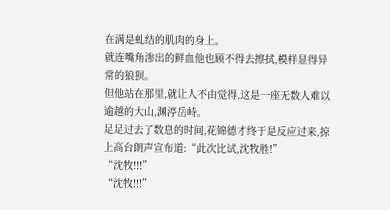在满是虬结的肌肉的身上。
就连嘴角渗出的鲜血他也顾不得去擦拭,模样显得异常的狼狈。
但他站在那里,就让人不由觉得,这是一座无数人难以逾越的大山,渊渟岳峙。
足足过去了数息的时间,花锦德才终于是反应过来,掠上高台朗声宣布道:“此次比试,沈牧胜!”
“沈牧!!!”
“沈牧!!!”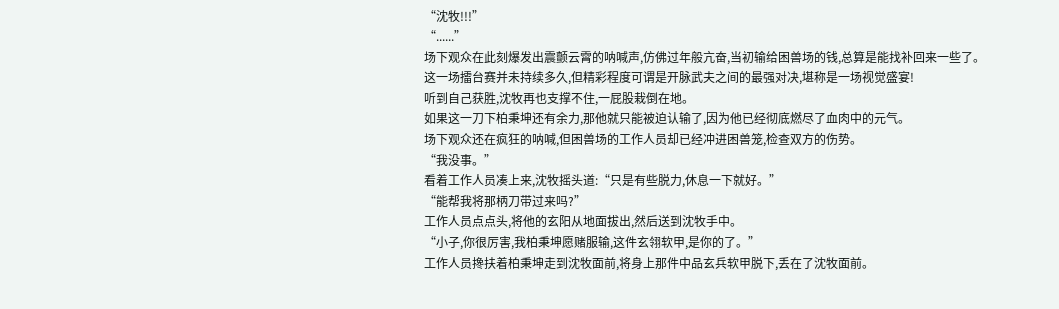“沈牧!!!”
“......”
场下观众在此刻爆发出震颤云霄的呐喊声,仿佛过年般亢奋,当初输给困兽场的钱,总算是能找补回来一些了。
这一场擂台赛并未持续多久,但精彩程度可谓是开脉武夫之间的最强对决,堪称是一场视觉盛宴!
听到自己获胜,沈牧再也支撑不住,一屁股栽倒在地。
如果这一刀下柏秉坤还有余力,那他就只能被迫认输了,因为他已经彻底燃尽了血肉中的元气。
场下观众还在疯狂的呐喊,但困兽场的工作人员却已经冲进困兽笼,检查双方的伤势。
“我没事。”
看着工作人员凑上来,沈牧摇头道:“只是有些脱力,休息一下就好。”
“能帮我将那柄刀带过来吗?”
工作人员点点头,将他的玄阳从地面拔出,然后送到沈牧手中。
“小子,你很厉害,我柏秉坤愿赌服输,这件玄翎软甲,是你的了。”
工作人员搀扶着柏秉坤走到沈牧面前,将身上那件中品玄兵软甲脱下,丢在了沈牧面前。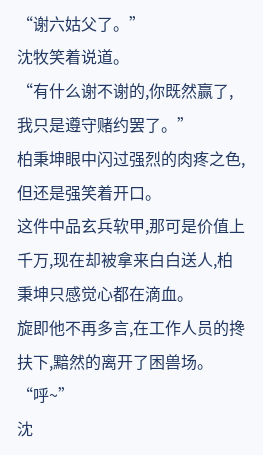“谢六姑父了。”
沈牧笑着说道。
“有什么谢不谢的,你既然赢了,我只是遵守赌约罢了。”
柏秉坤眼中闪过强烈的肉疼之色,但还是强笑着开口。
这件中品玄兵软甲,那可是价值上千万,现在却被拿来白白送人,柏秉坤只感觉心都在滴血。
旋即他不再多言,在工作人员的搀扶下,黯然的离开了困兽场。
“呼~”
沈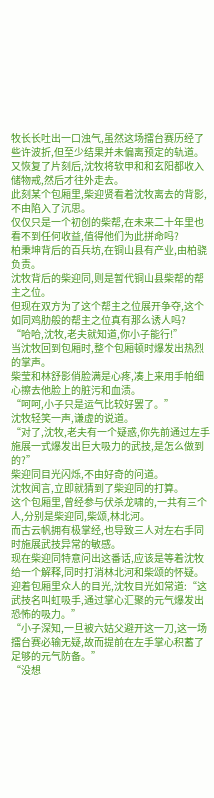牧长长吐出一口浊气,虽然这场擂台赛历经了些许波折,但至少结果并未偏离预定的轨道。
又恢复了片刻后,沈牧将软甲和和玄阳都收入储物戒,然后才往外走去。
此刻某个包厢里,柴迎贤看着沈牧离去的背影,不由陷入了沉思。
仅仅只是一个初创的柴帮,在未来二十年里也看不到任何收益,值得他们为此拼命吗?
柏秉坤背后的百兵坊,在铜山县有产业,由柏骁负责。
沈牧背后的柴迎同,则是暂代铜山县柴帮的帮主之位。
但现在双方为了这个帮主之位展开争夺,这个如同鸡肋般的帮主之位真有那么诱人吗?
“哈哈,沈牧,老夫就知道,你小子能行!”
当沈牧回到包厢时,整个包厢顿时爆发出热烈的掌声。
柴莹和林舒影俏脸满是心疼,凑上来用手帕细心擦去他脸上的脏污和血渍。
“呵呵,小子只是运气比较好罢了。”
沈牧轻笑一声,谦虚的说道。
“对了,沈牧,老夫有一个疑惑,你先前通过左手施展一式爆发出巨大吸力的武技,是怎么做到的?”
柴迎同目光闪烁,不由好奇的问道。
沈牧闻言,立即就猜到了柴迎同的打算。
这个包厢里,曾经参与伏杀龙啸的,一共有三个人,分别是柴迎同,柴颂,林北河。
而古云帆拥有极掌经,也导致三人对左右手同时施展武技异常的敏感。
现在柴迎同特意问出这番话,应该是等着沈牧给一个解释,同时打消林北河和柴颂的怀疑。
迎着包厢里众人的目光,沈牧目光如常道:“这武技名叫虹吸手,通过掌心汇聚的元气爆发出恐怖的吸力。”
“小子深知,一旦被六姑父避开这一刀,这一场擂台赛必输无疑,故而提前在左手掌心积蓄了足够的元气防备。”
“没想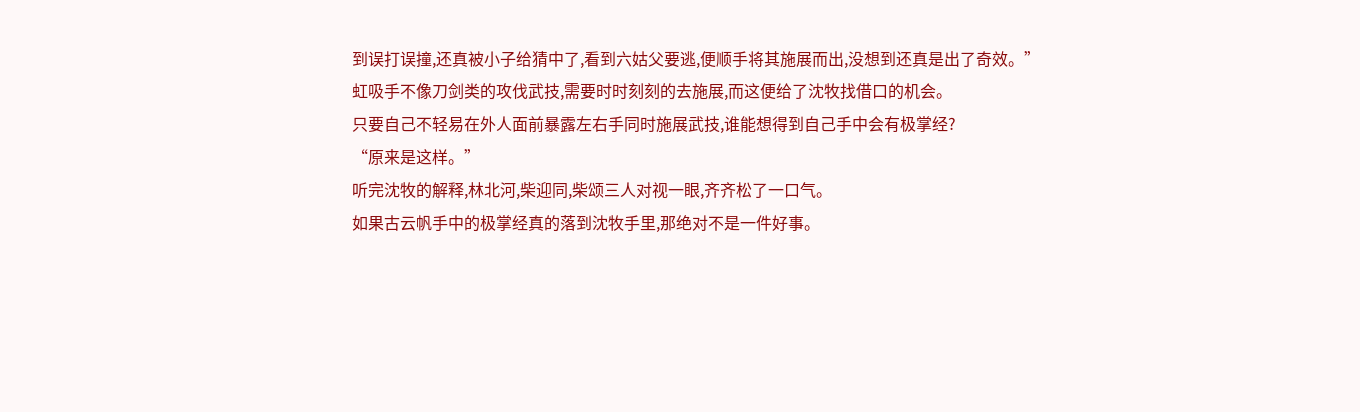到误打误撞,还真被小子给猜中了,看到六姑父要逃,便顺手将其施展而出,没想到还真是出了奇效。”
虹吸手不像刀剑类的攻伐武技,需要时时刻刻的去施展,而这便给了沈牧找借口的机会。
只要自己不轻易在外人面前暴露左右手同时施展武技,谁能想得到自己手中会有极掌经?
“原来是这样。”
听完沈牧的解释,林北河,柴迎同,柴颂三人对视一眼,齐齐松了一口气。
如果古云帆手中的极掌经真的落到沈牧手里,那绝对不是一件好事。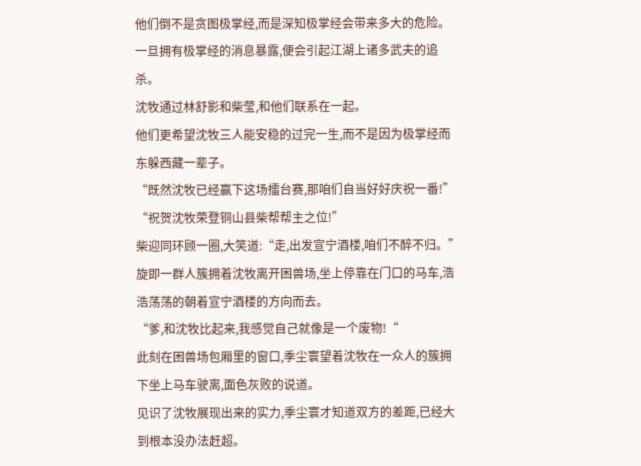他们倒不是贪图极掌经,而是深知极掌经会带来多大的危险。
一旦拥有极掌经的消息暴露,便会引起江湖上诸多武夫的追杀。
沈牧通过林舒影和柴莹,和他们联系在一起。
他们更希望沈牧三人能安稳的过完一生,而不是因为极掌经而东躲西藏一辈子。
“既然沈牧已经赢下这场擂台赛,那咱们自当好好庆祝一番!”
“祝贺沈牧荣登铜山县柴帮帮主之位!”
柴迎同环顾一圈,大笑道:“走,出发宣宁酒楼,咱们不醉不归。”
旋即一群人簇拥着沈牧离开困兽场,坐上停靠在门口的马车,浩浩荡荡的朝着宣宁酒楼的方向而去。
“爹,和沈牧比起来,我感觉自己就像是一个废物!“
此刻在困兽场包厢里的窗口,季尘寰望着沈牧在一众人的簇拥下坐上马车驶离,面色灰败的说道。
见识了沈牧展现出来的实力,季尘寰才知道双方的差距,已经大到根本没办法赶超。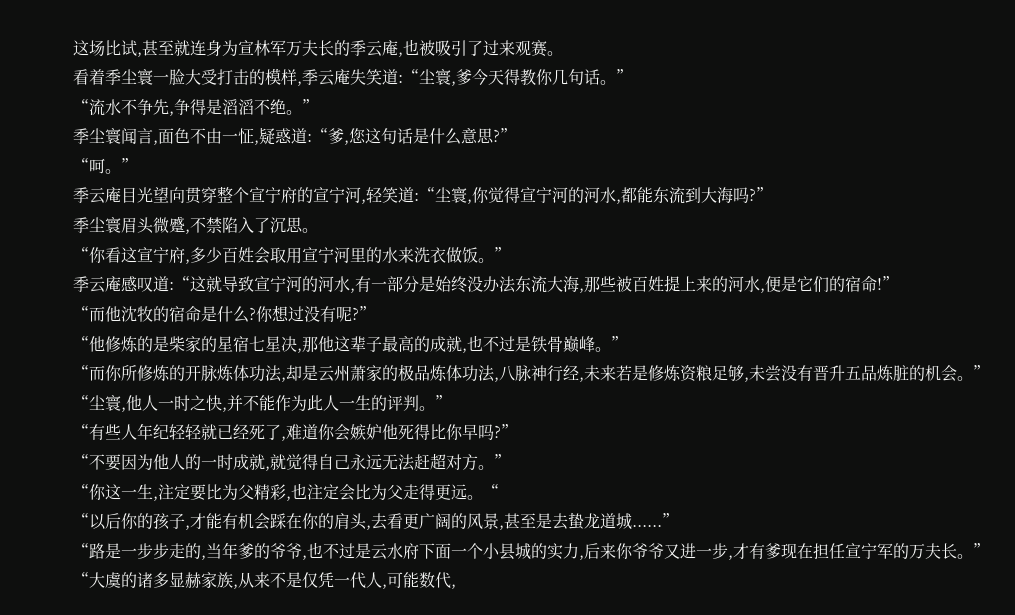这场比试,甚至就连身为宣林军万夫长的季云庵,也被吸引了过来观赛。
看着季尘寰一脸大受打击的模样,季云庵失笑道:“尘寰,爹今天得教你几句话。”
“流水不争先,争得是滔滔不绝。”
季尘寰闻言,面色不由一怔,疑惑道:“爹,您这句话是什么意思?”
“呵。”
季云庵目光望向贯穿整个宣宁府的宣宁河,轻笑道:“尘寰,你觉得宣宁河的河水,都能东流到大海吗?”
季尘寰眉头微蹙,不禁陷入了沉思。
“你看这宣宁府,多少百姓会取用宣宁河里的水来洗衣做饭。”
季云庵感叹道:“这就导致宣宁河的河水,有一部分是始终没办法东流大海,那些被百姓提上来的河水,便是它们的宿命!”
“而他沈牧的宿命是什么?你想过没有呢?”
“他修炼的是柴家的星宿七星决,那他这辈子最高的成就,也不过是铁骨巅峰。”
“而你所修炼的开脉炼体功法,却是云州萧家的极品炼体功法,八脉神行经,未来若是修炼资粮足够,未尝没有晋升五品炼脏的机会。”
“尘寰,他人一时之快,并不能作为此人一生的评判。”
“有些人年纪轻轻就已经死了,难道你会嫉妒他死得比你早吗?”
“不要因为他人的一时成就,就觉得自己永远无法赶超对方。”
“你这一生,注定要比为父精彩,也注定会比为父走得更远。“
“以后你的孩子,才能有机会踩在你的肩头,去看更广阔的风景,甚至是去蛰龙道城......”
“路是一步步走的,当年爹的爷爷,也不过是云水府下面一个小县城的实力,后来你爷爷又进一步,才有爹现在担任宣宁军的万夫长。”
“大虞的诸多显赫家族,从来不是仅凭一代人,可能数代,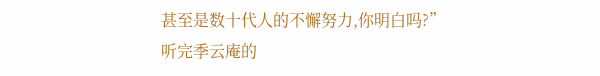甚至是数十代人的不懈努力,你明白吗?”
听完季云庵的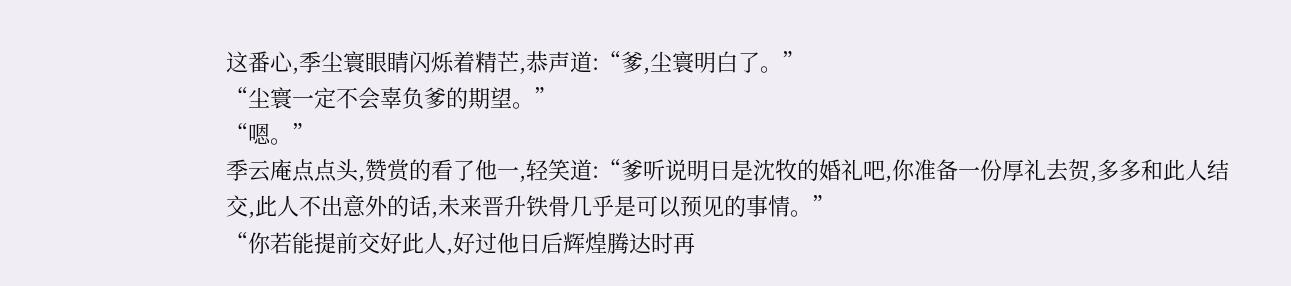这番心,季尘寰眼睛闪烁着精芒,恭声道:“爹,尘寰明白了。”
“尘寰一定不会辜负爹的期望。”
“嗯。”
季云庵点点头,赞赏的看了他一,轻笑道:“爹听说明日是沈牧的婚礼吧,你准备一份厚礼去贺,多多和此人结交,此人不出意外的话,未来晋升铁骨几乎是可以预见的事情。”
“你若能提前交好此人,好过他日后辉煌腾达时再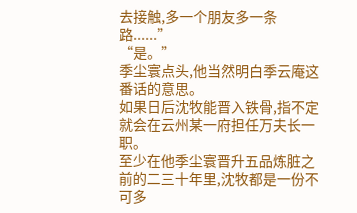去接触,多一个朋友多一条路......”
“是。”
季尘寰点头,他当然明白季云庵这番话的意思。
如果日后沈牧能晋入铁骨,指不定就会在云州某一府担任万夫长一职。
至少在他季尘寰晋升五品炼脏之前的二三十年里,沈牧都是一份不可多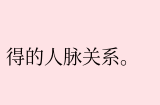得的人脉关系。